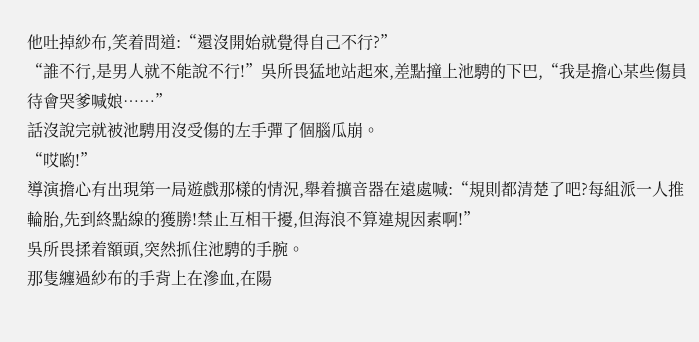他吐掉紗布,笑着問道:“還沒開始就覺得自己不行?”
“誰不行,是男人就不能說不行!”吳所畏猛地站起來,差點撞上池騁的下巴,“我是擔心某些傷員待會哭爹喊娘……”
話沒說完就被池騁用沒受傷的左手彈了個腦瓜崩。
“哎喲!”
導演擔心有出現第一局遊戲那樣的情況,舉着擴音器在遠處喊:“規則都清楚了吧?每組派一人推輪胎,先到終點線的獲勝!禁止互相干擾,但海浪不算違規因素啊!”
吳所畏揉着額頭,突然抓住池騁的手腕。
那隻纏過紗布的手背上在滲血,在陽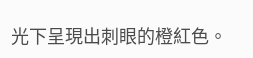光下呈現出刺眼的橙紅色。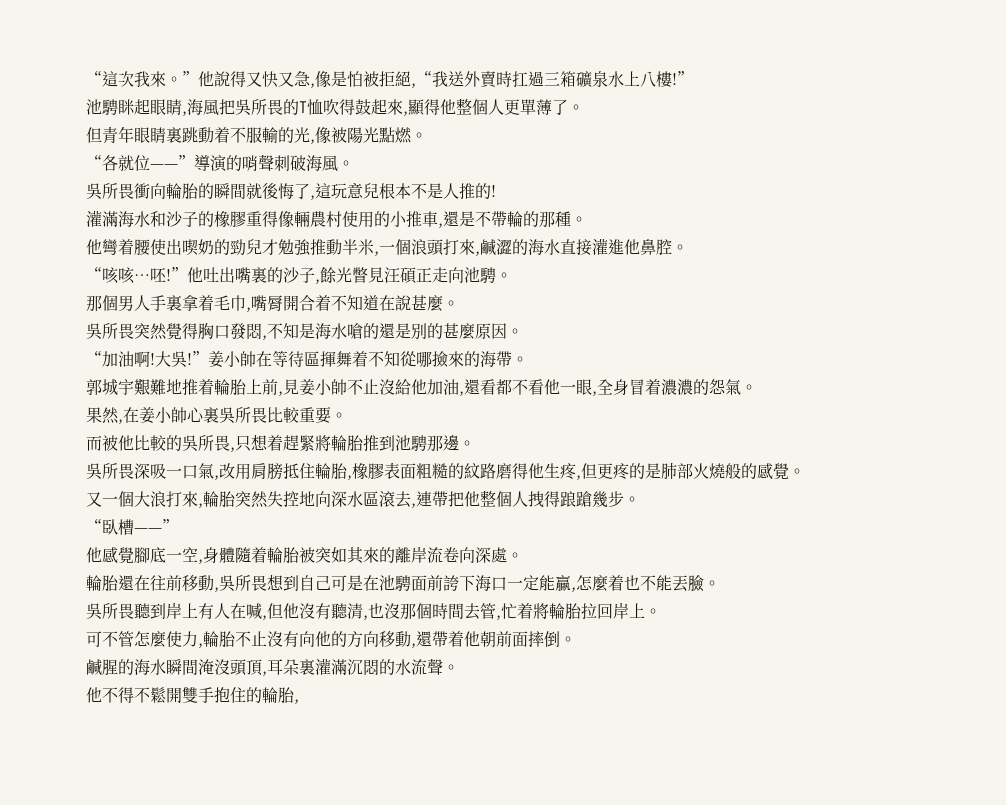“這次我來。”他說得又快又急,像是怕被拒絕,“我送外賣時扛過三箱礦泉水上八樓!”
池騁眯起眼睛,海風把吳所畏的T恤吹得鼓起來,顯得他整個人更單薄了。
但青年眼睛裏跳動着不服輸的光,像被陽光點燃。
“各就位——”導演的哨聲刺破海風。
吳所畏衝向輪胎的瞬間就後悔了,這玩意兒根本不是人推的!
灌滿海水和沙子的橡膠重得像輛農村使用的小推車,還是不帶輪的那種。
他彎着腰使出喫奶的勁兒才勉強推動半米,一個浪頭打來,鹹澀的海水直接灌進他鼻腔。
“咳咳…呸!”他吐出嘴裏的沙子,餘光瞥見汪碩正走向池騁。
那個男人手裏拿着毛巾,嘴脣開合着不知道在說甚麼。
吳所畏突然覺得胸口發悶,不知是海水嗆的還是別的甚麼原因。
“加油啊!大吳!”姜小帥在等待區揮舞着不知從哪撿來的海帶。
郭城宇艱難地推着輪胎上前,見姜小帥不止沒給他加油,還看都不看他一眼,全身冒着濃濃的怨氣。
果然,在姜小帥心裏吳所畏比較重要。
而被他比較的吳所畏,只想着趕緊將輪胎推到池騁那邊。
吳所畏深吸一口氣,改用肩膀抵住輪胎,橡膠表面粗糙的紋路磨得他生疼,但更疼的是肺部火燒般的感覺。
又一個大浪打來,輪胎突然失控地向深水區滾去,連帶把他整個人拽得踉蹌幾步。
“臥槽——”
他感覺腳底一空,身體隨着輪胎被突如其來的離岸流卷向深處。
輪胎還在往前移動,吳所畏想到自己可是在池騁面前誇下海口一定能贏,怎麼着也不能丟臉。
吳所畏聽到岸上有人在喊,但他沒有聽清,也沒那個時間去管,忙着將輪胎拉回岸上。
可不管怎麼使力,輪胎不止沒有向他的方向移動,還帶着他朝前面摔倒。
鹹腥的海水瞬間淹沒頭頂,耳朵裏灌滿沉悶的水流聲。
他不得不鬆開雙手抱住的輪胎,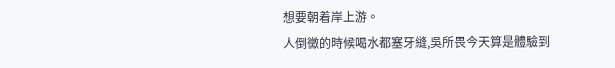想要朝着岸上游。
人倒黴的時候喝水都塞牙縫,吳所畏今天算是體驗到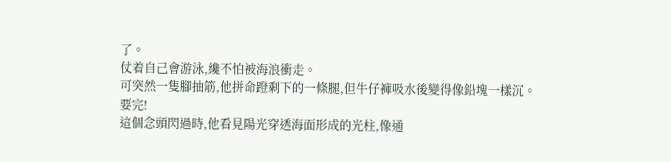了。
仗着自己會游泳,纔不怕被海浪衝走。
可突然一隻腳抽筋,他拼命蹬剩下的一條腿,但牛仔褲吸水後變得像鉛塊一樣沉。
要完!
這個念頭閃過時,他看見陽光穿透海面形成的光柱,像通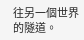往另一個世界的隧道。